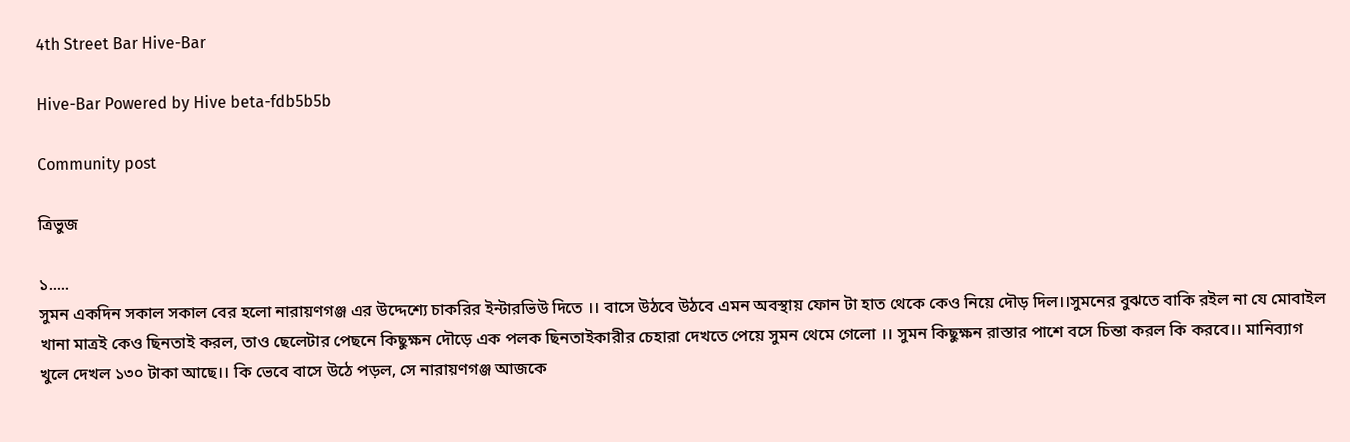4th Street Bar Hive-Bar

Hive-Bar Powered by Hive beta-fdb5b5b

Community post

ত্রিভুজ

১.....
সুমন একদিন সকাল সকাল বের হলো নারায়ণগঞ্জ এর উদ্দেশ্যে চাকরির ইন্টারভিউ দিতে ।। বাসে উঠবে উঠবে এমন অবস্থায় ফোন টা হাত থেকে কেও নিয়ে দৌড় দিল।।সুমনের বুঝতে বাকি রইল না যে মোবাইল খানা মাত্রই কেও ছিনতাই করল, তাও ছেলেটার পেছনে কিছুক্ষন দৌড়ে এক পলক ছিনতাইকারীর চেহারা দেখতে পেয়ে সুমন থেমে গেলো ।। সুমন কিছুক্ষন রাস্তার পাশে বসে চিন্তা করল কি করবে।। মানিব্যাগ খুলে দেখল ১৩০ টাকা আছে।। কি ভেবে বাসে উঠে পড়ল, সে নারায়ণগঞ্জ আজকে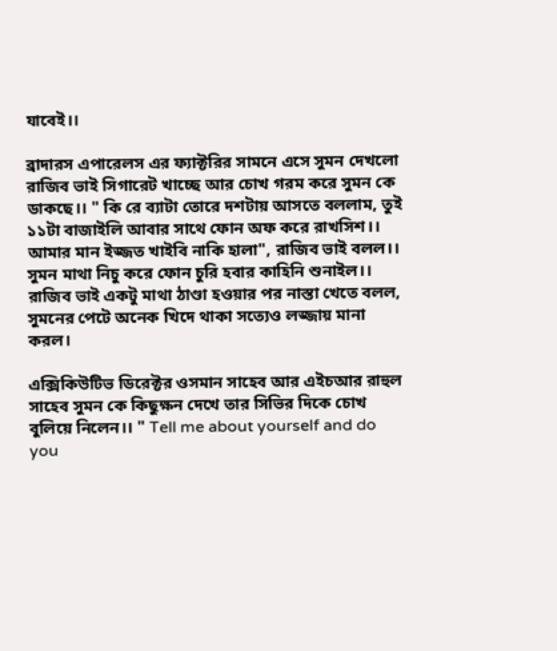যাবেই।।

ব্রাদারস এপারেলস এর ফ্যাক্টরির সামনে এসে সুমন দেখলো রাজিব ভাই সিগারেট খাচ্ছে আর চোখ গরম করে সুমন কে ডাকছে।। " কি রে ব্যাটা তোরে দশটায় আসতে বললাম, তুই ১১টা বাজাইলি আবার সাথে ফোন অফ করে রাখসিশ।। আমার মান ইজ্জত খাইবি নাকি হালা", রাজিব ভাই বলল।। সুমন মাথা নিচু করে ফোন চুরি হবার কাহিনি শুনাইল।। রাজিব ভাই একটু মাথা ঠাণ্ডা হওয়ার পর নাস্তা খেতে বলল, সুমনের পেটে অনেক খিদে থাকা সত্যেও লজ্জায় মানা করল।

এক্সিকিউটিভ ডিরেক্টর ওসমান সাহেব আর এইচআর রাহুল সাহেব সুমন কে কিছুক্ষন দেখে তার সিভির দিকে চোখ বুলিয়ে নিলেন।। " Tell me about yourself and do you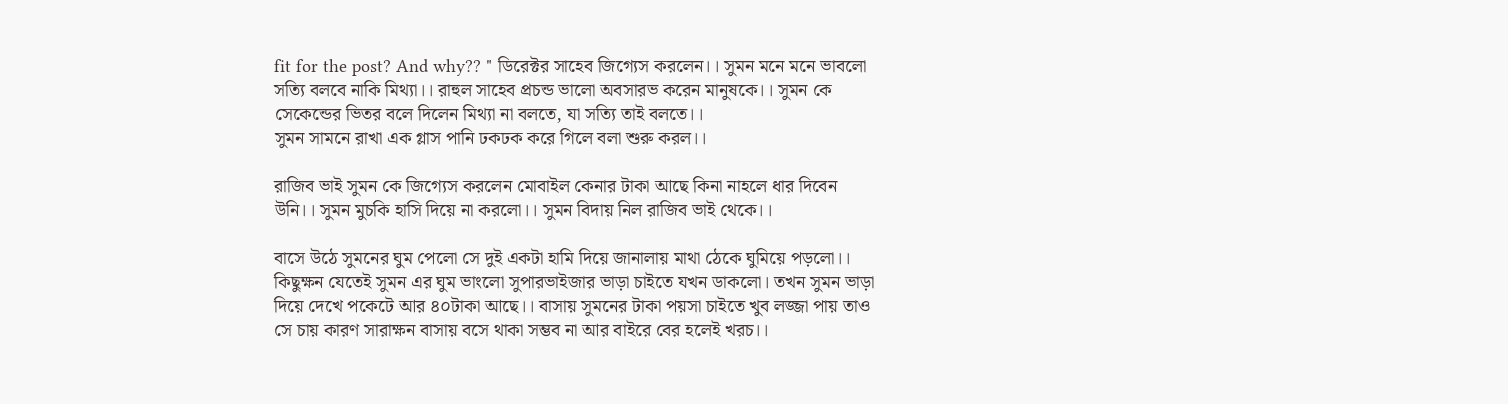fit for the post? And why?? " ডিরেক্টর সাহেব জিগ্যেস করলেন।। সুমন মনে মনে ভাবলো সত্যি বলবে নাকি মিথ্যা।। রাহুল সাহেব প্রচন্ড ভালো অবসারভ করেন মানুষকে।। সুমন কে সেকেন্ডের ভিতর বলে দিলেন মিথ্যা না বলতে, যা সত্যি তাই বলতে।।
সুমন সামনে রাখা এক গ্লাস পানি ঢকঢক করে গিলে বলা শুরু করল।।

রাজিব ভাই সুমন কে জিগ্যেস করলেন মোবাইল কেনার টাকা আছে কিনা নাহলে ধার দিবেন উনি।। সুমন মুচকি হাসি দিয়ে না করলো।। সুমন বিদায় নিল রাজিব ভাই থেকে।।

বাসে উঠে সুমনের ঘুম পেলো সে দুই একটা হামি দিয়ে জানালায় মাথা ঠেকে ঘুমিয়ে পড়লো।। কিছুক্ষন যেতেই সুমন এর ঘুম ভাংলো সুপারভাইজার ভাড়া চাইতে যখন ডাকলো। তখন সুমন ভাড়া দিয়ে দেখে পকেটে আর ৪০টাকা আছে।। বাসায় সুমনের টাকা পয়সা চাইতে খুব লজ্জা পায় তাও সে চায় কারণ সারাক্ষন বাসায় বসে থাকা সম্ভব না আর বাইরে বের হলেই খরচ।।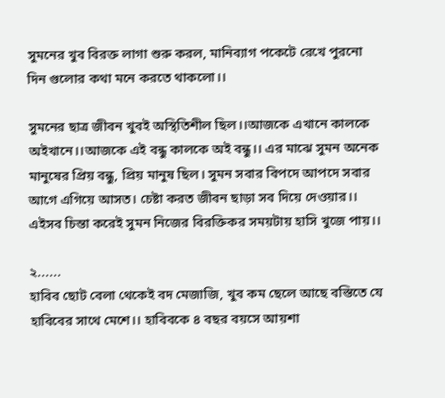সুমনের খুব বিরক্ত লাগা শুরু করল, মানিব্যাগ পকেটে রেখে পুরনো দিন গুলোর কথা মনে করতে থাকলো।।

সুমনের ছাত্র জীবন খুবই অস্থিতিশীল ছিল।।আজকে এখানে কালকে অইখানে।।আজকে এই বন্ধু কালকে অই বন্ধু।। এর মাঝে সুমন অনেক মানুষের প্রিয় বন্ধু, প্রিয় মানুষ ছিল। সুমন সবার বিপদে আপদে সবার আগে এগিয়ে আসত। চেষ্টা করত জীবন ছাড়া সব দিয়ে দেওয়ার।। এইসব চিন্তা করেই সুমন নিজের বিরক্তিকর সময়টায় হাসি খুজে পায়।।

২......
হাবিব ছোট বেলা থেকেই বদ মেজাজি, খুব কম ছেলে আছে বস্তিতে যে হাবিবের সাথে মেশে।। হাবিবকে ৪ বছর বয়সে আয়শা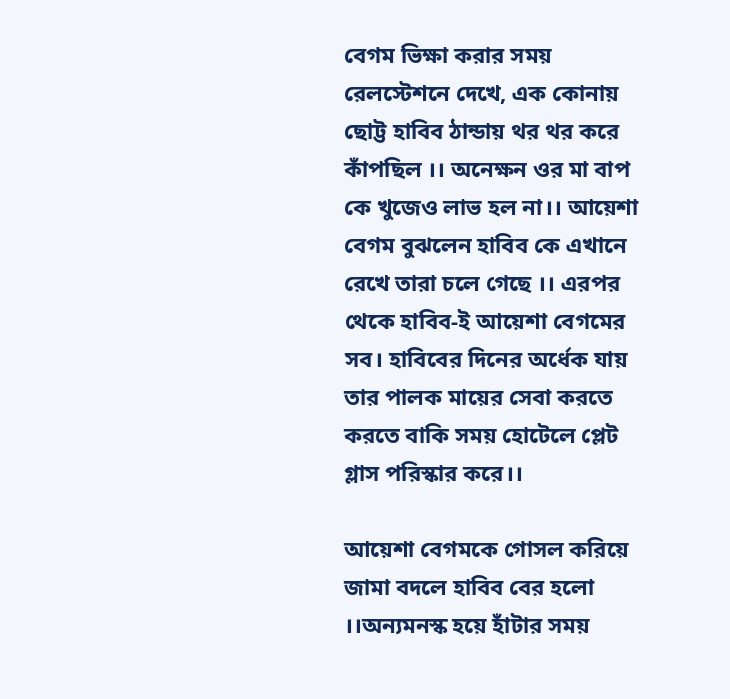বেগম ভিক্ষা করার সময় রেলস্টেশনে দেখে, এক কোনায় ছোট্ট হাবিব ঠান্ডায় থর থর করে কাঁপছিল ।। অনেক্ষন ওর মা বাপ কে খুজেও লাভ হল না।। আয়েশা বেগম বুঝলেন হাবিব কে এখানে রেখে তারা চলে গেছে ।। এরপর থেকে হাবিব-ই আয়েশা বেগমের সব। হাবিবের দিনের অর্ধেক যায় তার পালক মায়ের সেবা করতে করতে বাকি সময় হোটেলে প্লেট গ্লাস পরিস্কার করে।।

আয়েশা বেগমকে গোসল করিয়ে জামা বদলে হাবিব বের হলো ।।অন্যমনস্ক হয়ে হাঁটার সময়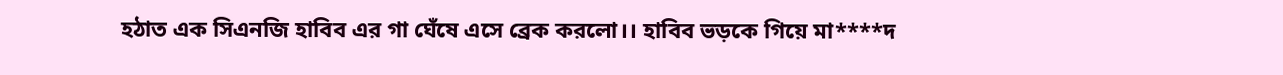হঠাত এক সিএনজি হাবিব এর গা ঘেঁষে এসে ব্রেক করলো।। হাবিব ভড়কে গিয়ে মা****দ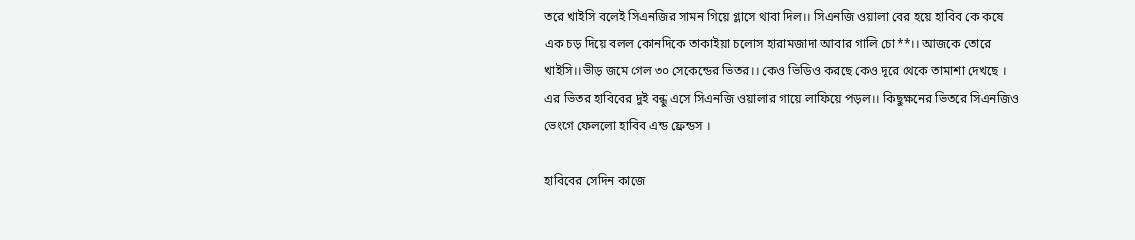তরে খাইসি বলেই সিএনজির সামন গিয়ে গ্লাসে থাবা দিল।। সিএনজি ওয়ালা বের হয়ে হাবিব কে কষে এক চড় দিয়ে বলল কোনদিকে তাকাইয়া চলোস হারামজাদা আবার গালি চো**।। আজকে তোরে খাইসি।।ভীড় জমে গেল ৩০ সেকেন্ডের ভিতর।। কেও ভিডিও করছে কেও দূরে থেকে তামাশা দেখছে । এর ভিতর হাবিবের দুই বন্ধু এসে সিএনজি ওয়ালার গায়ে লাফিয়ে পড়ল।। কিছুক্ষনের ভিতরে সিএনজিও ভেংগে ফেললো হাবিব এন্ড ফ্রেন্ডস ।

হাবিবের সেদিন কাজে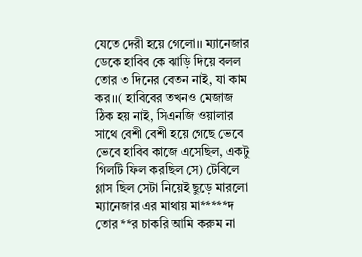যেতে দেরী হয়ে গেলো।। ম্যানেজার ডেকে হাবিব কে ঝাড়ি দিয়ে বলল তোর ৩ দিনের বেতন নাই, যা কাম কর।।( হাবিবের তখনও মেজাজ ঠিক হয় নাই, সিএনজি ওয়ালার সাথে বেশী বেশী হয়ে গেছে ভেবে ভেবে হাবিব কাজে এসেছিল, একটু গিলটি ফিল করছিল সে) টেবিলে গ্লাস ছিল সেটা নিয়েই ছুড়ে মারলো ম্যানেজার এর মাথায় মা*****দ তোর **র চাকরি আমি করুম না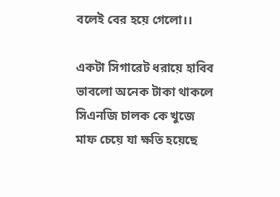বলেই বের হয়ে গেলো।।

একটা সিগারেট ধরায়ে হাবিব ভাবলো অনেক টাকা থাকলে সিএনজি চালক কে খুজে মাফ চেয়ে যা ক্ষতি হয়েছে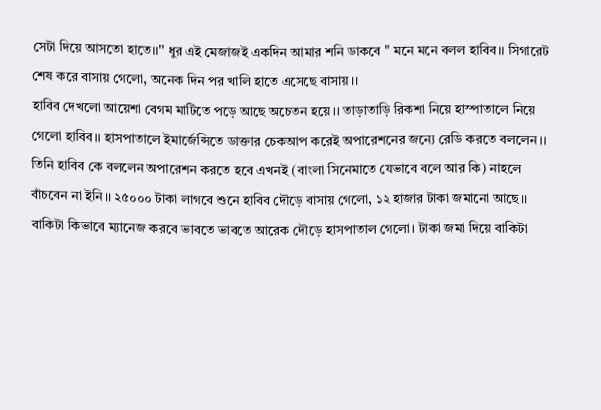সেটা দিয়ে আসতো হাতে।।'' ধুর এই মেজাজই একদিন আমার শনি ডাকবে " মনে মনে বলল হাবিব।। সিগারেট শেষ করে বাসায় গেলো, অনেক দিন পর খালি হাতে এসেছে বাসায়।।
হাবিব দেখলো আয়েশা বেগম মাটিতে পড়ে আছে অচেতন হয়ে।। তাড়াতাড়ি রিকশা নিয়ে হাস্পাতালে নিয়ে গেলো হাবিব।। হাসপাতালে ইমার্জেন্সিতে ডাক্তার চেকআপ করেই অপারেশনের জন্যে রেডি করতে বললেন।। তিনি হাবিব কে বললেন অপারেশন করতে হবে এখনই (বাংলা সিনেমাতে যেভাবে বলে আর কি) নাহলে বাঁচবেন না ইনি।। ২৫০০০ টাকা লাগবে শুনে হাবিব দৌড়ে বাসায় গেলো, ১২ হাজার টাকা জমানো আছে।। বাকিটা কিভাবে ম্যানেজ করবে ভাবতে ভাবতে আরেক দৌড়ে হাসপাতাল গেলো। টাকা জমা দিয়ে বাকিটা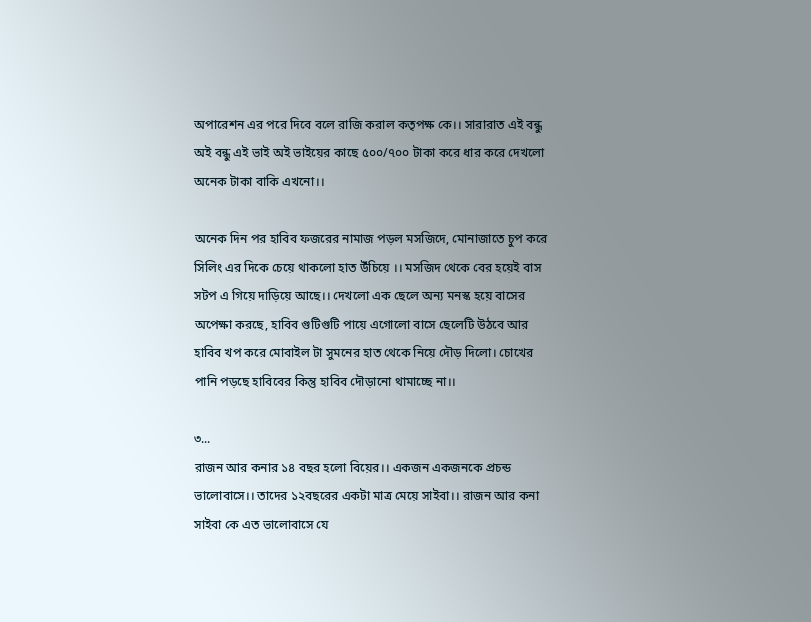অপারেশন এর পরে দিবে বলে রাজি করাল কতৃপক্ষ কে।। সারারাত এই বন্ধু অই বন্ধু এই ভাই অই ভাইয়ের কাছে ৫০০/৭০০ টাকা করে ধার করে দেখলো অনেক টাকা বাকি এখনো।।

অনেক দিন পর হাবিব ফজরের নামাজ পড়ল মসজিদে, মোনাজাতে চুপ করে সিলিং এর দিকে চেয়ে থাকলো হাত উঁচিয়ে ।। মসজিদ থেকে বের হয়েই বাস সটপ এ গিয়ে দাড়িয়ে আছে।। দেখলো এক ছেলে অন্য মনস্ক হয়ে বাসের অপেক্ষা করছে, হাবিব গুটিগুটি পায়ে এগোলো বাসে ছেলেটি উঠবে আর হাবিব খপ করে মোবাইল টা সুমনের হাত থেকে নিয়ে দৌড় দিলো। চোখের পানি পড়ছে হাবিবের কিন্তু হাবিব দৌড়ানো থামাচ্ছে না।।

৩...
রাজন আর কনার ১৪ বছর হলো বিয়ের।। একজন একজনকে প্রচন্ড ভালোবাসে।। তাদের ১২বছরের একটা মাত্র মেয়ে সাইবা।। রাজন আর কনা সাইবা কে এত ভালোবাসে যে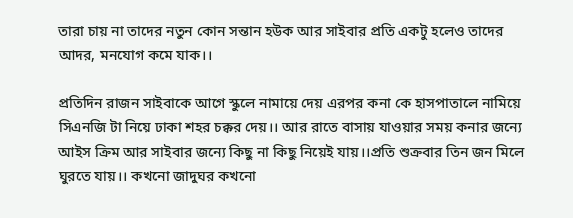তারা চায় না তাদের নতুন কোন সন্তান হউক আর সাইবার প্রতি একটু হলেও তাদের আদর, মনযোগ কমে যাক।।

প্রতিদিন রাজন সাইবাকে আগে স্কুলে নামায়ে দেয় এরপর কনা কে হাসপাতালে নামিয়ে সিএনজি টা নিয়ে ঢাকা শহর চক্কর দেয়।। আর রাতে বাসায় যাওয়ার সময় কনার জন্যে আইস ক্রিম আর সাইবার জন্যে কিছু না কিছু নিয়েই যায়।।প্রতি শুক্রবার তিন জন মিলে ঘুরতে যায়।। কখনো জাদুঘর কখনো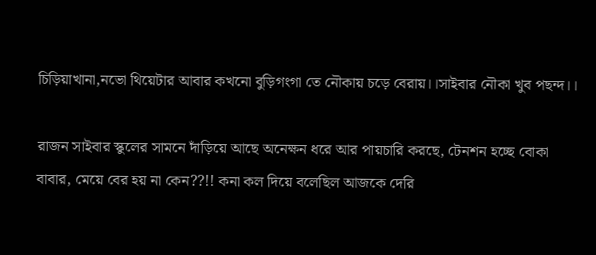চিড়িয়াখানা,নভো থিয়েটার আবার কখনো বুড়িগংগা তে নৌকায় চড়ে বেরায়।।সাইবার নৌকা খুব পছন্দ।।

রাজন সাইবার স্কুলের সামনে দাঁড়িয়ে আছে অনেক্ষন ধরে আর পায়চারি করছে, টেনশন হচ্ছে বোকা বাবার, মেয়ে বের হয় না কেন??!! কনা কল দিয়ে বলেছিল আজকে দেরি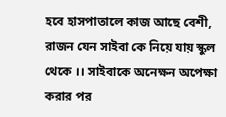হবে হাসপাতালে কাজ আছে বেশী, রাজন যেন সাইবা কে নিয়ে যায় স্কুল থেকে ।। সাইবাকে অনেক্ষন অপেক্ষা করার পর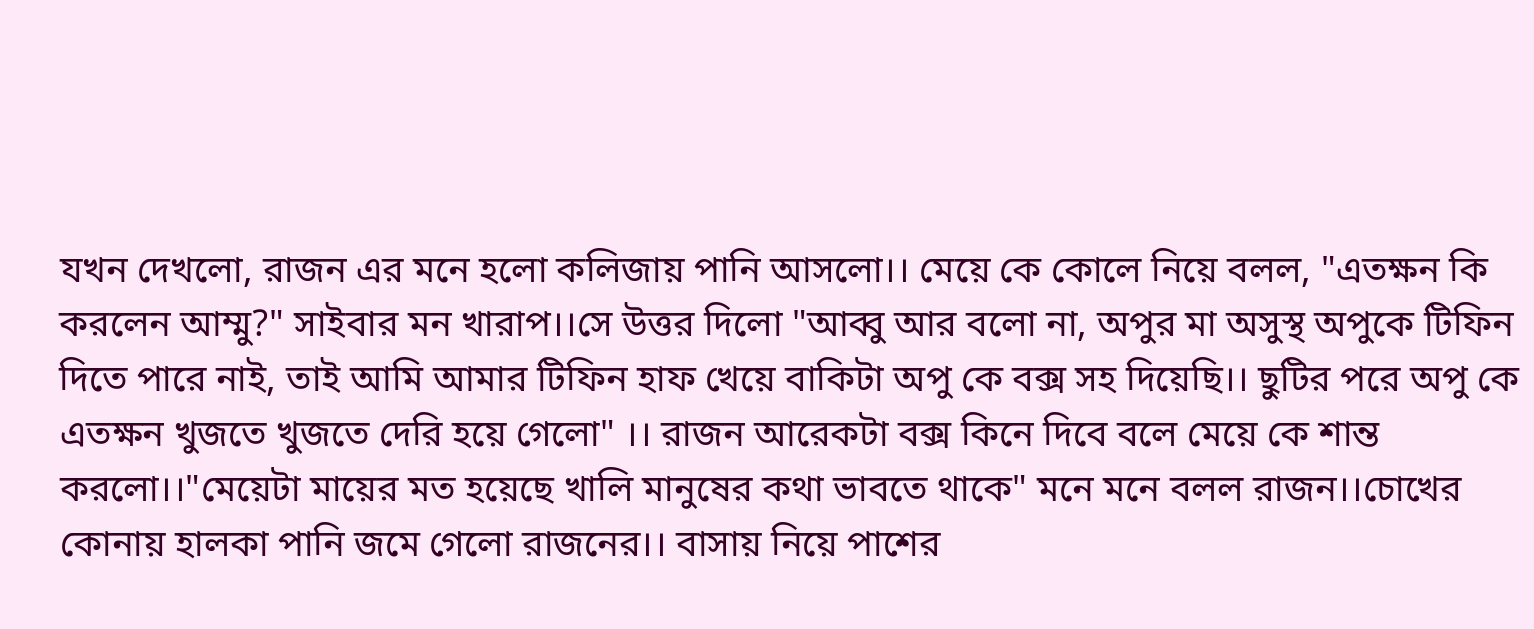যখন দেখলো, রাজন এর মনে হলো কলিজায় পানি আসলো।। মেয়ে কে কোলে নিয়ে বলল, "এতক্ষন কি করলেন আম্মু?" সাইবার মন খারাপ।।সে উত্তর দিলো "আব্বু আর বলো না, অপুর মা অসুস্থ অপুকে টিফিন দিতে পারে নাই, তাই আমি আমার টিফিন হাফ খেয়ে বাকিটা অপু কে বক্স সহ দিয়েছি।। ছুটির পরে অপু কে এতক্ষন খুজতে খুজতে দেরি হয়ে গেলো" ।। রাজন আরেকটা বক্স কিনে দিবে বলে মেয়ে কে শান্ত করলো।।"মেয়েটা মায়ের মত হয়েছে খালি মানুষের কথা ভাবতে থাকে" মনে মনে বলল রাজন।।চোখের কোনায় হালকা পানি জমে গেলো রাজনের।। বাসায় নিয়ে পাশের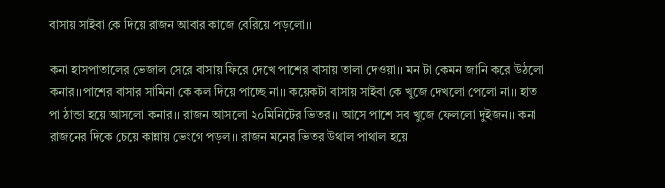বাসায় সাইবা কে দিয়ে রাজন আবার কাজে বেরিয়ে পড়লো।।

কনা হাসপাতালের ভেজাল সেরে বাসায় ফিরে দেখে পাশের বাসায় তালা দেওয়া।। মন টা কেমন জানি করে উঠলো কনার।।পাশের বাসার সামিনা কে কল দিয়ে পাচ্ছে না।। কয়েকটা বাসায় সাইবা কে খুজে দেখলো পেলো না।। হাত পা ঠান্ডা হয়ে আসলো কনার।। রাজন আসলো ২০মিনিটের ভিতর।। আসে পাশে সব খুজে ফেললো দুইজন।। কনা রাজনের দিকে চেয়ে কান্নায় ভেংগে পড়ল।। রাজন মনের ভিতর উথাল পাথাল হয়ে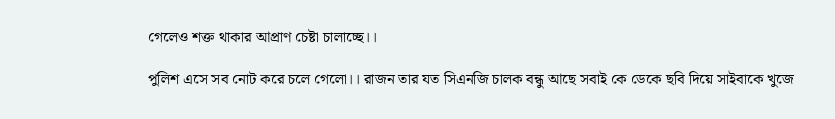গেলেও শক্ত থাকার আপ্রাণ চেষ্টা চালাচ্ছে।।

পুলিশ এসে সব নোট করে চলে গেলো।। রাজন তার যত সিএনজি চালক বন্ধু আছে সবাই কে ডেকে ছবি দিয়ে সাইবাকে খুজে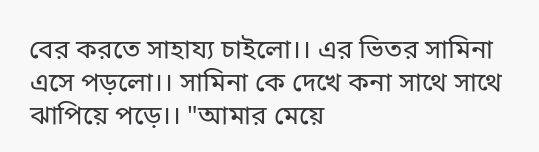বের করতে সাহায্য চাইলো।। এর ভিতর সামিনা এসে পড়লো।। সামিনা কে দেখে কনা সাথে সাথে ঝাপিয়ে পড়ে।। "আমার মেয়ে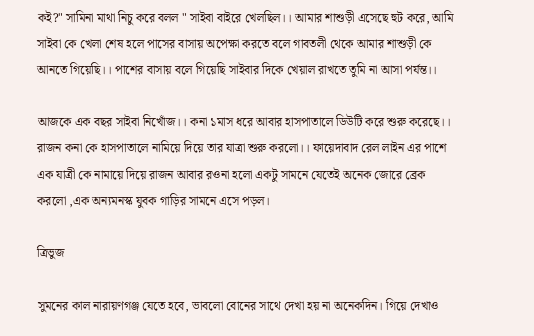কই?" সামিনা মাথা নিচু করে বলল " সাইবা বাইরে খেলছিল।। আমার শাশুড়ী এসেছে হুট করে, আমি সাইবা কে খেলা শেষ হলে পাসের বাসায় অপেক্ষা করতে বলে গাবতলী থেকে আমার শাশুড়ী কে আনতে গিয়েছি।। পাশের বাসায় বলে গিয়েছি সাইবার দিকে খেয়াল রাখতে তুমি না আসা পর্যন্ত।।

আজকে এক বছর সাইবা নিখোঁজ।। কনা ১মাস ধরে আবার হাসপাতালে ডিউটি করে শুরু করেছে।। রাজন কনা কে হাসপাতালে নামিয়ে দিয়ে তার যাত্রা শুরু করলো।। ফায়েদাবাদ রেল লাইন এর পাশে এক যাত্রী কে নামায়ে দিয়ে রাজন আবার রওনা হলো একটু সামনে যেতেই অনেক জোরে ব্রেক করলো ,এক অন্যমনস্ক যুবক গাড়ির সামনে এসে পড়ল।

ত্রিভুজ

সুমনের কাল নারায়ণগঞ্জ যেতে হবে, ভাবলো বোনের সাথে দেখা হয় না অনেকদিন। গিয়ে দেখাও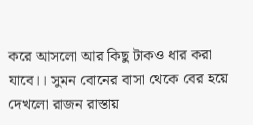করে আসলো আর কিছু টাকও ধার করা যাবে।। সুমন বোনের বাসা থেকে বের হয়ে দেখলো রাজন রাস্তায়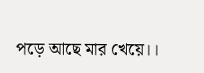পড়ে আছে মার খেয়ে।।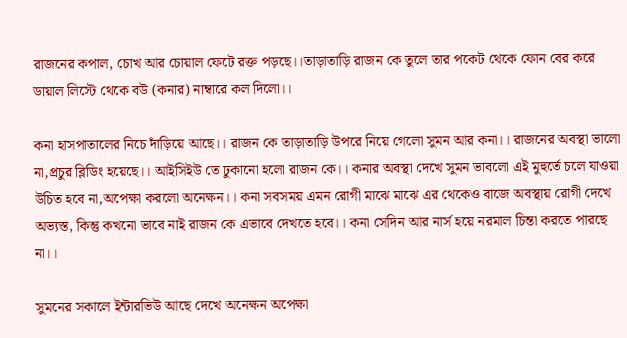রাজনের কপাল, চোখ আর চোয়াল ফেটে রক্ত পড়ছে।।তাড়াতাড়ি রাজন কে তুলে তার পকেট থেকে ফোন বের করে ডায়াল লিস্টে থেকে বউ (কনার) নাম্বারে কল দিলো।।

কনা হাসপাতালের নিচে দাঁড়িয়ে আছে।। রাজন কে তাড়াতাড়ি উপরে নিয়ে গেলো সুমন আর কনা।। রাজনের অবস্থা ভালো না,প্রচুর ব্লিডিং হয়েছে।। আইসিইউ তে ঢুকানো হলো রাজন কে।। কনার অবস্থা দেখে সুমন ভাবলো এই মুহুর্তে চলে যাওয়া উচিত হবে না,অপেক্ষা করলো অনেক্ষন।। কনা সবসময় এমন রোগী মাঝে মাঝে এর থেকেও বাজে অবস্থায় রোগী দেখে অভ্যস্ত, কিন্তু কখনো ভাবে নাই রাজন কে এভাবে দেখতে হবে।। কনা সেদিন আর নার্স হয়ে নরমাল চিন্তা করতে পারছে না।।

সুমনের সকালে ইন্টারভিউ আছে দেখে অনেক্ষন অপেক্ষা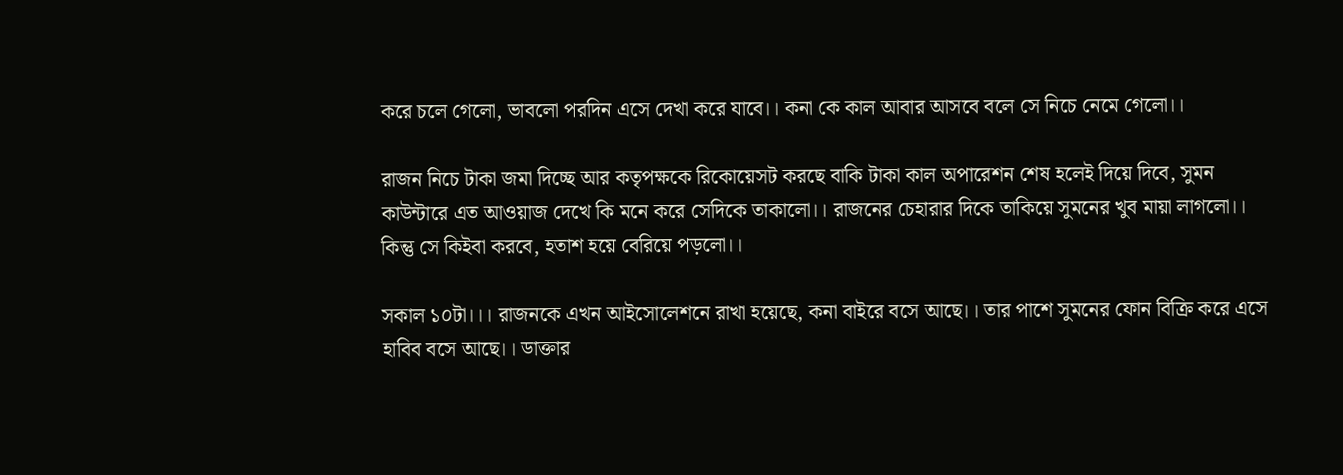করে চলে গেলো, ভাবলো পরদিন এসে দেখা করে যাবে।। কনা কে কাল আবার আসবে বলে সে নিচে নেমে গেলো।।

রাজন নিচে টাকা জমা দিচ্ছে আর কতৃপক্ষকে রিকোয়েসট করছে বাকি টাকা কাল অপারেশন শেষ হলেই দিয়ে দিবে, সুমন কাউন্টারে এত আওয়াজ দেখে কি মনে করে সেদিকে তাকালো।। রাজনের চেহারার দিকে তাকিয়ে সুমনের খুব মায়া লাগলো।। কিন্তু সে কিইবা করবে, হতাশ হয়ে বেরিয়ে পড়লো।।

সকাল ১০টা।।। রাজনকে এখন আইসোলেশনে রাখা হয়েছে, কনা বাইরে বসে আছে।। তার পাশে সুমনের ফোন বিক্রি করে এসে হাবিব বসে আছে।। ডাক্তার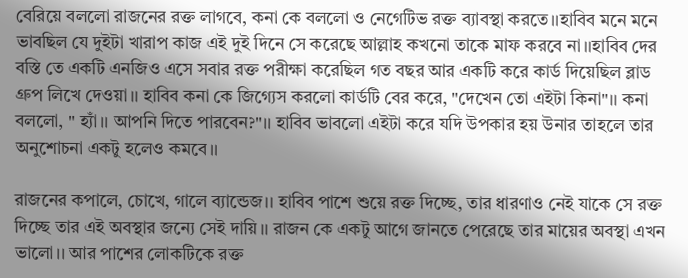বেরিয়ে বললো রাজনের রক্ত লাগবে, কনা কে বললো ও নেগেটিভ রক্ত ব্যাবস্থা করতে।।হাবিব মনে মনে ভাবছিল যে দুইটা খারাপ কাজ এই দুই দিনে সে করেছে আল্লাহ কখনো তাকে মাফ করবে না।।হাবিব দের বস্তি তে একটি এনজিও এসে সবার রক্ত পরীক্ষা করেছিল গত বছর আর একটি করে কার্ড দিয়েছিল ব্লাড গ্রুপ লিখে দেওয়া।। হাবিব কনা কে জিগ্যেস করলো কার্ডটি বের করে, "দেখেন তো এইটা কিনা"।। কনা বললো, " হ্যাঁ।। আপনি দিতে পারবেন?"।। হাবিব ভাবলো এইটা করে যদি উপকার হয় উনার তাহলে তার অনুশোচনা একটু হলেও কমবে।।

রাজনের কপালে, চোখে, গালে ব্যান্ডেজ।। হাবিব পাশে শুয়ে রক্ত দিচ্ছে, তার ধারণাও নেই যাকে সে রক্ত দিচ্ছে তার এই অবস্থার জন্যে সেই দায়ি।। রাজন কে একটু আগে জানতে পেরেছে তার মায়ের অবস্থা এখন ভালো।। আর পাশের লোকটিকে রক্ত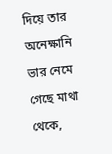দিয়ে তার অনেক্ষানি ভার নেমে গেছে মাথা থেকে,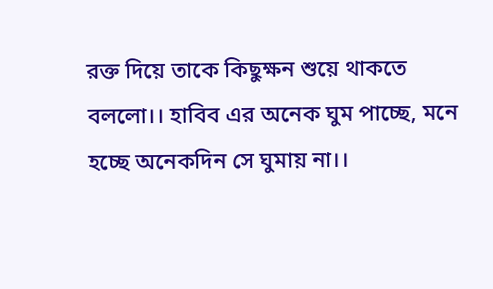রক্ত দিয়ে তাকে কিছুক্ষন শুয়ে থাকতে বললো।। হাবিব এর অনেক ঘুম পাচ্ছে, মনে হচ্ছে অনেকদিন সে ঘুমায় না।।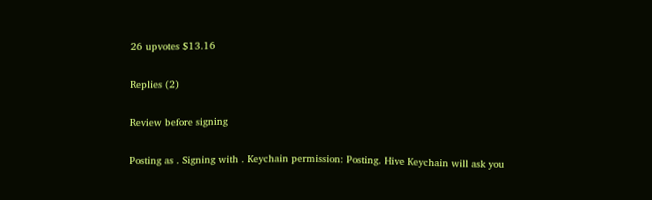26 upvotes $13.16

Replies (2)

Review before signing

Posting as . Signing with . Keychain permission: Posting. Hive Keychain will ask you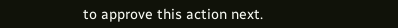to approve this action next.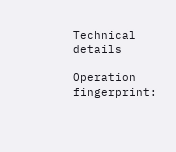Technical details

Operation fingerprint: